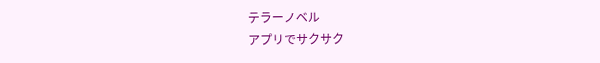テラーノベル
アプリでサクサク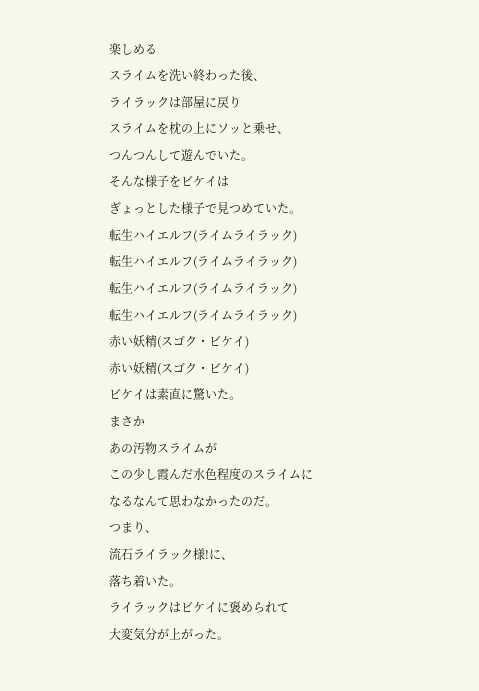楽しめる
スライムを洗い終わった後、
ライラックは部屋に戻り
スライムを枕の上にソッと乗せ、
つんつんして遊んでいた。
そんな様子をビケイは
ぎょっとした様子で見つめていた。
転生ハイエルフ(ライムライラック)
転生ハイエルフ(ライムライラック)
転生ハイエルフ(ライムライラック)
転生ハイエルフ(ライムライラック)
赤い妖精(スゴク・ビケイ)
赤い妖精(スゴク・ビケイ)
ビケイは素直に驚いた。
まさか
あの汚物スライムが
この少し霞んだ水色程度のスライムに
なるなんて思わなかったのだ。
つまり、
流石ライラック様!に、
落ち着いた。
ライラックはビケイに褒められて
大変気分が上がった。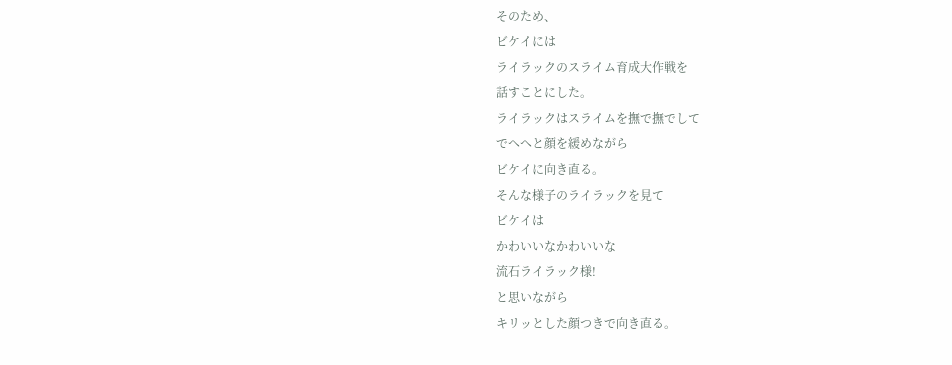そのため、
ビケイには
ライラックのスライム育成大作戦を
話すことにした。
ライラックはスライムを撫で撫でして
でへへと顔を緩めながら
ビケイに向き直る。
そんな様子のライラックを見て
ビケイは
かわいいなかわいいな
流石ライラック様!
と思いながら
キリッとした顔つきで向き直る。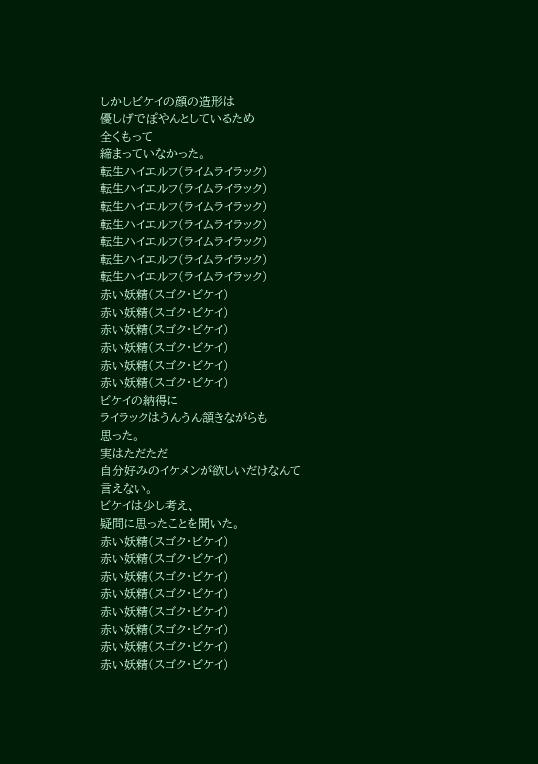しかしビケイの顔の造形は
優しげでぽやんとしているため
全くもって
締まっていなかった。
転生ハイエルフ(ライムライラック)
転生ハイエルフ(ライムライラック)
転生ハイエルフ(ライムライラック)
転生ハイエルフ(ライムライラック)
転生ハイエルフ(ライムライラック)
転生ハイエルフ(ライムライラック)
転生ハイエルフ(ライムライラック)
赤い妖精(スゴク・ビケイ)
赤い妖精(スゴク・ビケイ)
赤い妖精(スゴク・ビケイ)
赤い妖精(スゴク・ビケイ)
赤い妖精(スゴク・ビケイ)
赤い妖精(スゴク・ビケイ)
ビケイの納得に
ライラックはうんうん頷きながらも
思った。
実はただただ
自分好みのイケメンが欲しいだけなんて
言えない。
ビケイは少し考え、
疑問に思ったことを聞いた。
赤い妖精(スゴク・ビケイ)
赤い妖精(スゴク・ビケイ)
赤い妖精(スゴク・ビケイ)
赤い妖精(スゴク・ビケイ)
赤い妖精(スゴク・ビケイ)
赤い妖精(スゴク・ビケイ)
赤い妖精(スゴク・ビケイ)
赤い妖精(スゴク・ビケイ)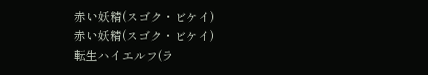赤い妖精(スゴク・ビケイ)
赤い妖精(スゴク・ビケイ)
転生ハイエルフ(ラ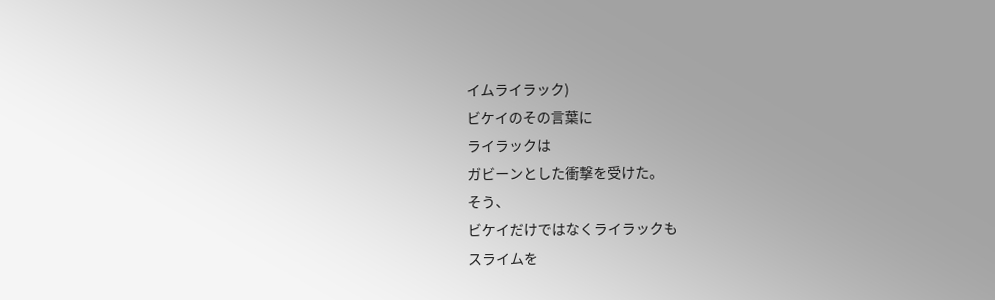イムライラック)
ビケイのその言葉に
ライラックは
ガビーンとした衝撃を受けた。
そう、
ビケイだけではなくライラックも
スライムを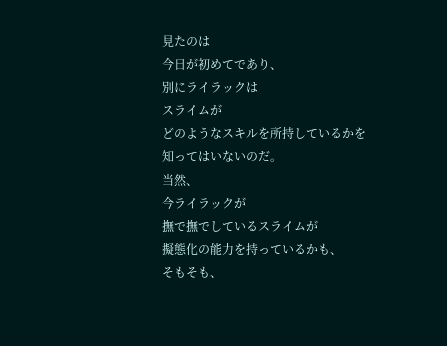見たのは
今日が初めてであり、
別にライラックは
スライムが
どのようなスキルを所持しているかを
知ってはいないのだ。
当然、
今ライラックが
撫で撫でしているスライムが
擬態化の能力を持っているかも、
そもそも、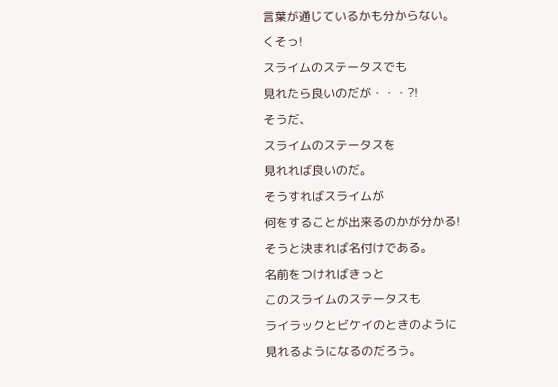言葉が通じているかも分からない。
くそっ!
スライムのステータスでも
見れたら良いのだが・・・?!
そうだ、
スライムのステータスを
見れれば良いのだ。
そうすればスライムが
何をすることが出来るのかが分かる!
そうと決まれば名付けである。
名前をつければきっと
このスライムのステータスも
ライラックとビケイのときのように
見れるようになるのだろう。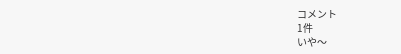コメント
1件
いや〜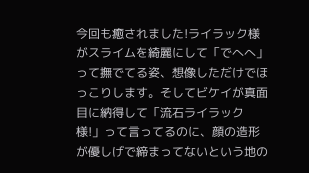今回も癒されました!ライラック様がスライムを綺麗にして「でへへ」って撫でてる姿、想像しただけでほっこりします。そしてビケイが真面目に納得して「流石ライラック様!」って言ってるのに、顔の造形が優しげで締まってないという地の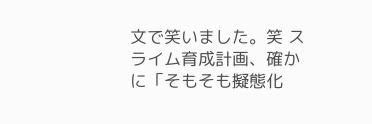文で笑いました。笑 スライム育成計画、確かに「そもそも擬態化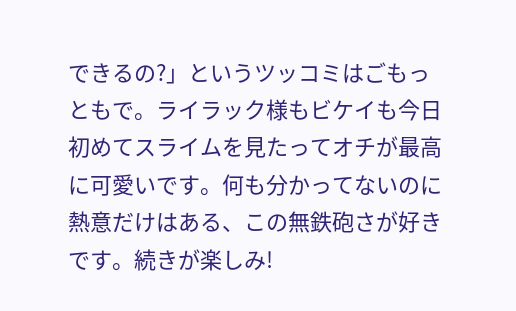できるの?」というツッコミはごもっともで。ライラック様もビケイも今日初めてスライムを見たってオチが最高に可愛いです。何も分かってないのに熱意だけはある、この無鉄砲さが好きです。続きが楽しみ!